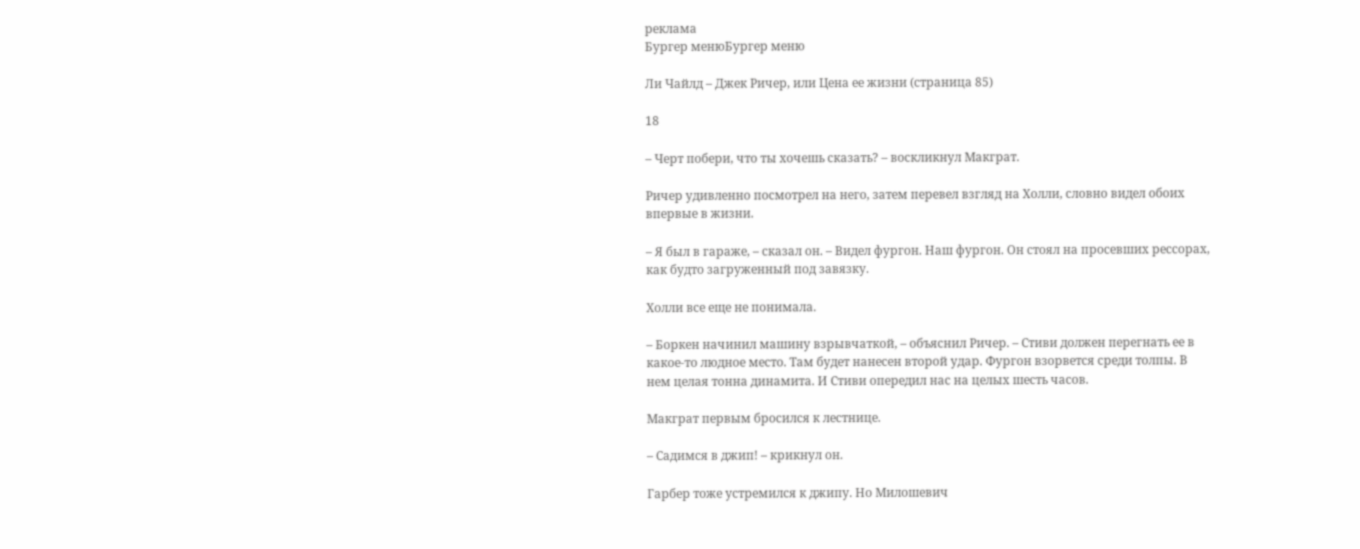реклама
Бургер менюБургер меню

Ли Чайлд – Джек Ричер, или Цена ее жизни (страница 85)

18

– Черт побери, что ты хочешь сказать? – воскликнул Макграт.

Ричер удивленно посмотрел на него, затем перевел взгляд на Холли, словно видел обоих впервые в жизни.

– Я был в гараже, – сказал он. – Видел фургон. Наш фургон. Он стоял на просевших рессорах, как будто загруженный под завязку.

Холли все еще не понимала.

– Боркен начинил машину взрывчаткой, – объяснил Ричер. – Стиви должен перегнать ее в какое-то людное место. Там будет нанесен второй удар. Фургон взорвется среди толпы. В нем целая тонна динамита. И Стиви опередил нас на целых шесть часов.

Макграт первым бросился к лестнице.

– Садимся в джип! – крикнул он.

Гарбер тоже устремился к джипу. Но Милошевич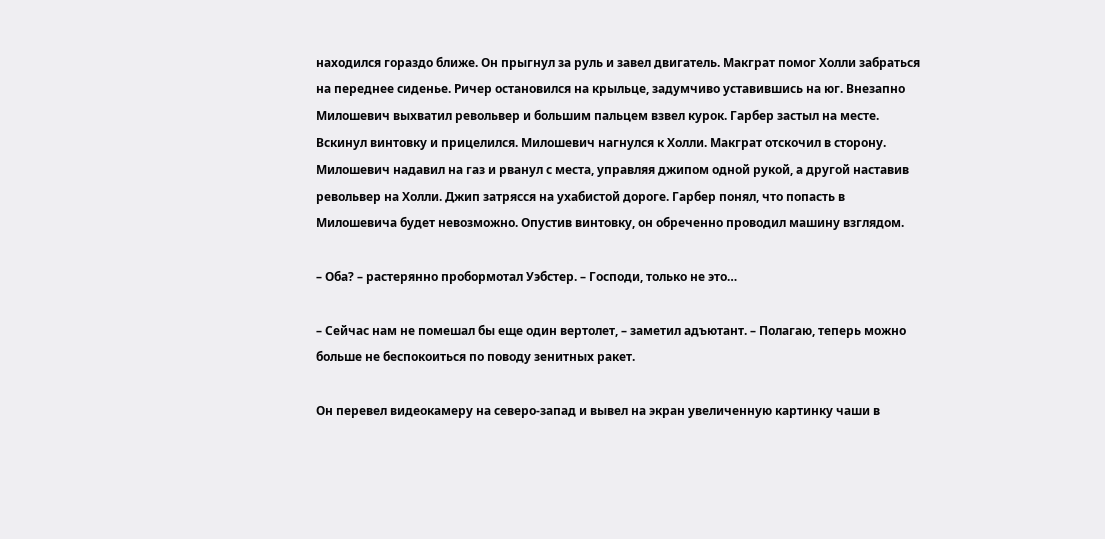находился гораздо ближе. Он прыгнул за руль и завел двигатель. Макграт помог Холли забраться на переднее сиденье. Ричер остановился на крыльце, задумчиво уставившись на юг. Внезапно Милошевич выхватил револьвер и большим пальцем взвел курок. Гарбер застыл на месте. Вскинул винтовку и прицелился. Милошевич нагнулся к Холли. Макграт отскочил в сторону. Милошевич надавил на газ и рванул с места, управляя джипом одной рукой, а другой наставив револьвер на Холли. Джип затрясся на ухабистой дороге. Гарбер понял, что попасть в Милошевича будет невозможно. Опустив винтовку, он обреченно проводил машину взглядом.

– Оба? – растерянно пробормотал Уэбстер. – Господи, только не это…

– Сейчас нам не помешал бы еще один вертолет, – заметил адъютант. – Полагаю, теперь можно больше не беспокоиться по поводу зенитных ракет.

Он перевел видеокамеру на северо-запад и вывел на экран увеличенную картинку чаши в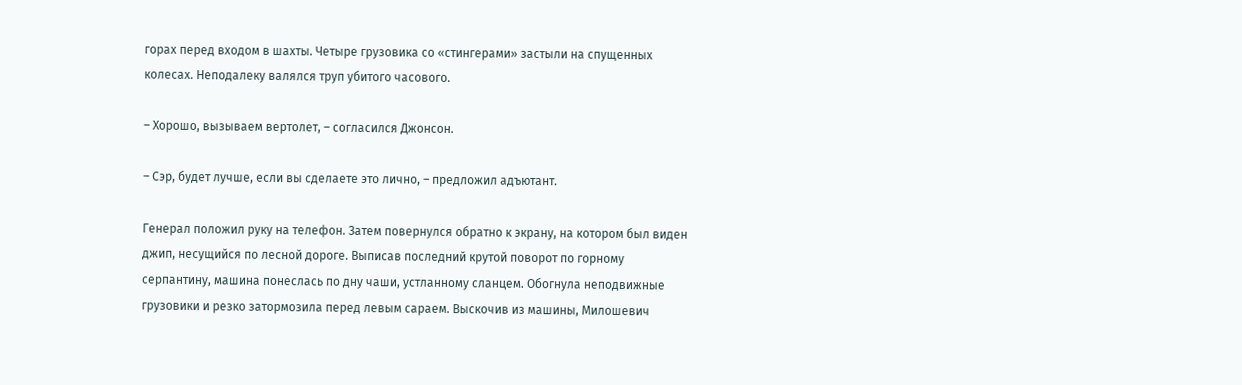горах перед входом в шахты. Четыре грузовика со «стингерами» застыли на спущенных колесах. Неподалеку валялся труп убитого часового.

– Хорошо, вызываем вертолет, – согласился Джонсон.

– Сэр, будет лучше, если вы сделаете это лично, – предложил адъютант.

Генерал положил руку на телефон. Затем повернулся обратно к экрану, на котором был виден джип, несущийся по лесной дороге. Выписав последний крутой поворот по горному серпантину, машина понеслась по дну чаши, устланному сланцем. Обогнула неподвижные грузовики и резко затормозила перед левым сараем. Выскочив из машины, Милошевич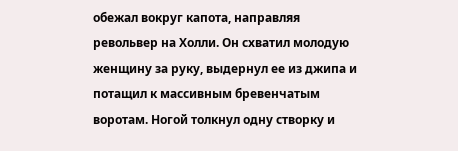обежал вокруг капота, направляя револьвер на Холли. Он схватил молодую женщину за руку, выдернул ее из джипа и потащил к массивным бревенчатым воротам. Ногой толкнул одну створку и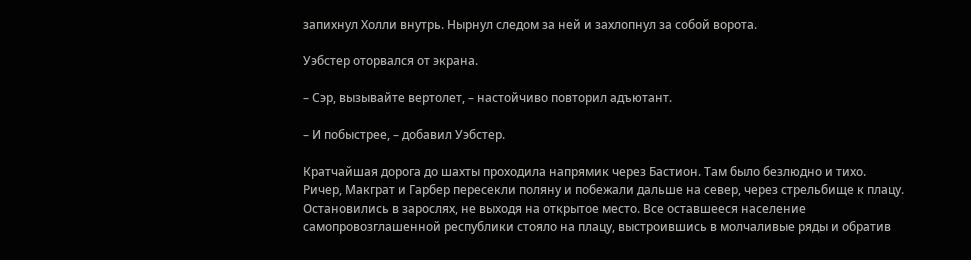запихнул Холли внутрь. Нырнул следом за ней и захлопнул за собой ворота.

Уэбстер оторвался от экрана.

– Сэр, вызывайте вертолет, – настойчиво повторил адъютант.

– И побыстрее, – добавил Уэбстер.

Кратчайшая дорога до шахты проходила напрямик через Бастион. Там было безлюдно и тихо. Ричер, Макграт и Гарбер пересекли поляну и побежали дальше на север, через стрельбище к плацу. Остановились в зарослях, не выходя на открытое место. Все оставшееся население самопровозглашенной республики стояло на плацу, выстроившись в молчаливые ряды и обратив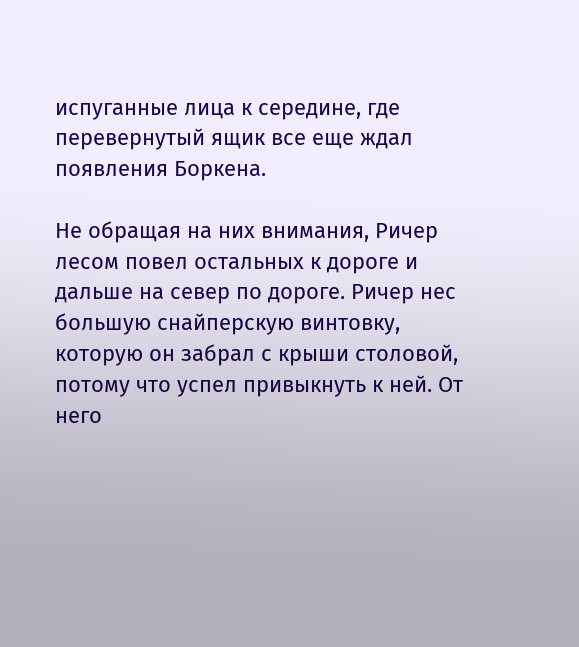испуганные лица к середине, где перевернутый ящик все еще ждал появления Боркена.

Не обращая на них внимания, Ричер лесом повел остальных к дороге и дальше на север по дороге. Ричер нес большую снайперскую винтовку, которую он забрал с крыши столовой, потому что успел привыкнуть к ней. От него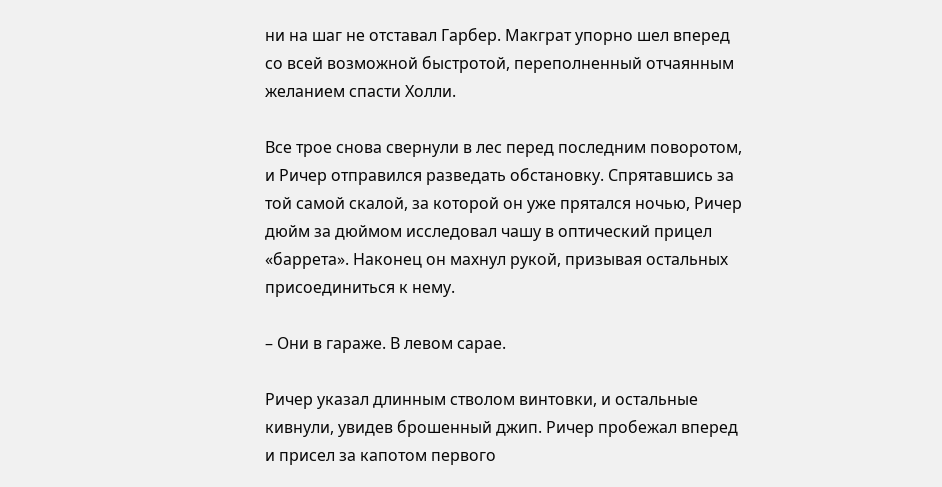ни на шаг не отставал Гарбер. Макграт упорно шел вперед со всей возможной быстротой, переполненный отчаянным желанием спасти Холли.

Все трое снова свернули в лес перед последним поворотом, и Ричер отправился разведать обстановку. Спрятавшись за той самой скалой, за которой он уже прятался ночью, Ричер дюйм за дюймом исследовал чашу в оптический прицел «баррета». Наконец он махнул рукой, призывая остальных присоединиться к нему.

– Они в гараже. В левом сарае.

Ричер указал длинным стволом винтовки, и остальные кивнули, увидев брошенный джип. Ричер пробежал вперед и присел за капотом первого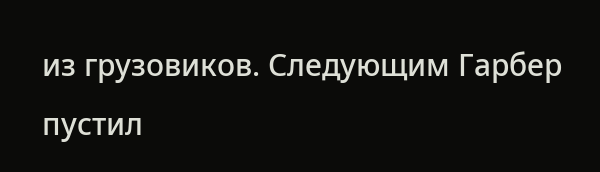из грузовиков. Следующим Гарбер пустил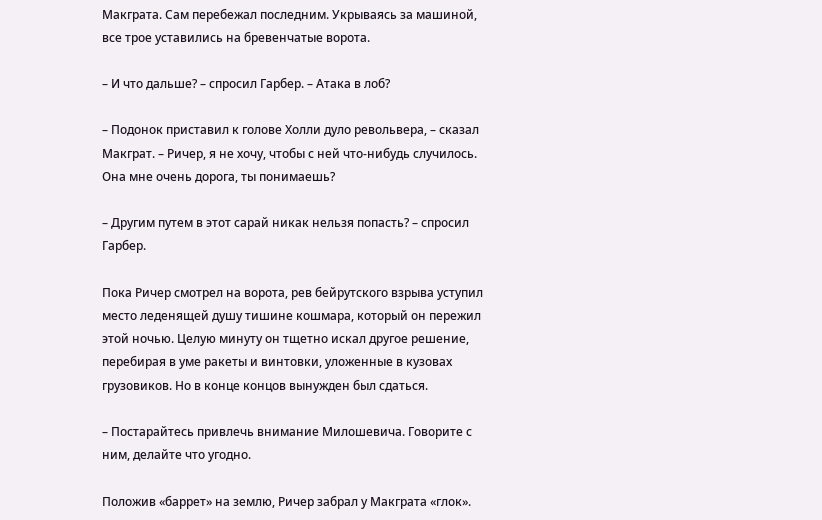Макграта. Сам перебежал последним. Укрываясь за машиной, все трое уставились на бревенчатые ворота.

– И что дальше? – спросил Гарбер. – Атака в лоб?

– Подонок приставил к голове Холли дуло револьвера, – сказал Макграт. – Ричер, я не хочу, чтобы с ней что-нибудь случилось. Она мне очень дорога, ты понимаешь?

– Другим путем в этот сарай никак нельзя попасть? – спросил Гарбер.

Пока Ричер смотрел на ворота, рев бейрутского взрыва уступил место леденящей душу тишине кошмара, который он пережил этой ночью. Целую минуту он тщетно искал другое решение, перебирая в уме ракеты и винтовки, уложенные в кузовах грузовиков. Но в конце концов вынужден был сдаться.

– Постарайтесь привлечь внимание Милошевича. Говорите с ним, делайте что угодно.

Положив «баррет» на землю, Ричер забрал у Макграта «глок».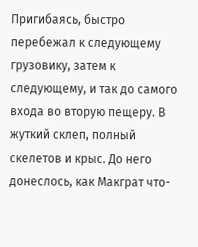Пригибаясь, быстро перебежал к следующему грузовику, затем к следующему, и так до самого входа во вторую пещеру. В жуткий склеп, полный скелетов и крыс. До него донеслось, как Макграт что-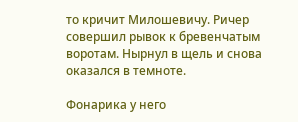то кричит Милошевичу. Ричер совершил рывок к бревенчатым воротам. Нырнул в щель и снова оказался в темноте.

Фонарика у него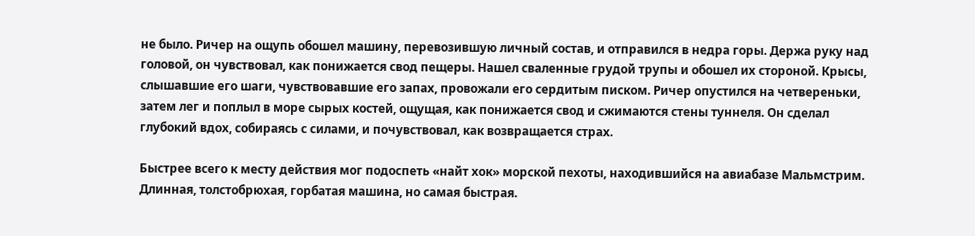не было. Ричер на ощупь обошел машину, перевозившую личный состав, и отправился в недра горы. Держа руку над головой, он чувствовал, как понижается свод пещеры. Нашел сваленные грудой трупы и обошел их стороной. Крысы, слышавшие его шаги, чувствовавшие его запах, провожали его сердитым писком. Ричер опустился на четвереньки, затем лег и поплыл в море сырых костей, ощущая, как понижается свод и сжимаются стены туннеля. Он сделал глубокий вдох, собираясь с силами, и почувствовал, как возвращается страх.

Быстрее всего к месту действия мог подоспеть «найт хок» морской пехоты, находившийся на авиабазе Мальмстрим. Длинная, толстобрюхая, горбатая машина, но самая быстрая.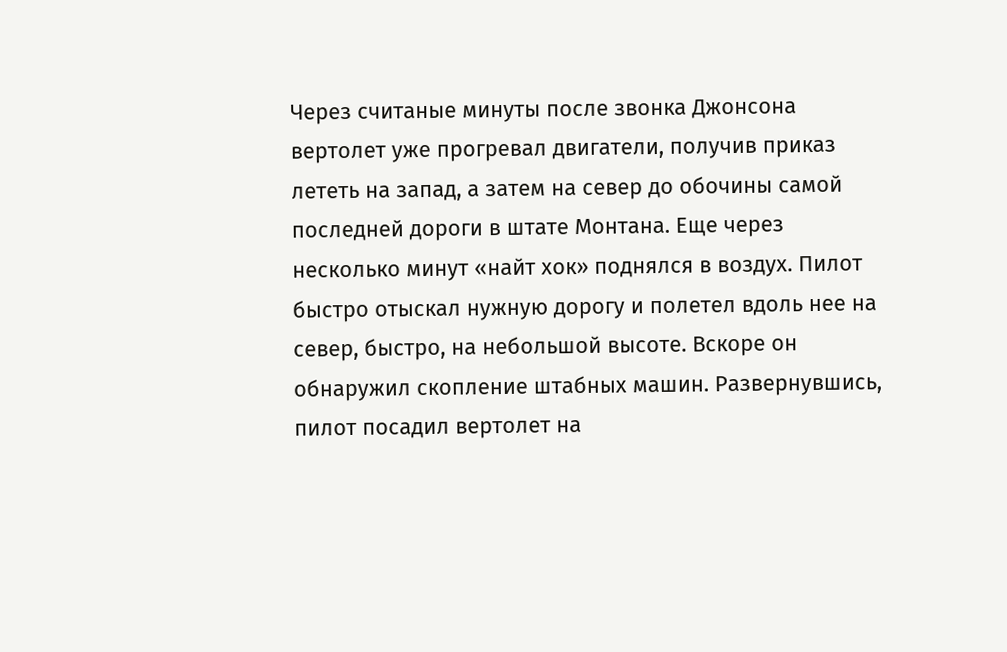Через считаные минуты после звонка Джонсона вертолет уже прогревал двигатели, получив приказ лететь на запад, а затем на север до обочины самой последней дороги в штате Монтана. Еще через несколько минут «найт хок» поднялся в воздух. Пилот быстро отыскал нужную дорогу и полетел вдоль нее на север, быстро, на небольшой высоте. Вскоре он обнаружил скопление штабных машин. Развернувшись, пилот посадил вертолет на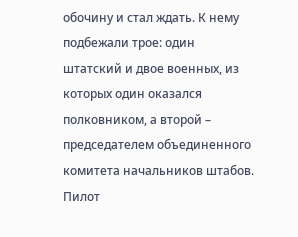обочину и стал ждать. К нему подбежали трое: один штатский и двое военных, из которых один оказался полковником, а второй – председателем объединенного комитета начальников штабов. Пилот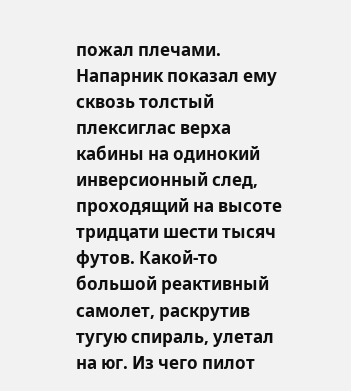пожал плечами. Напарник показал ему сквозь толстый плексиглас верха кабины на одинокий инверсионный след, проходящий на высоте тридцати шести тысяч футов. Какой-то большой реактивный самолет, раскрутив тугую спираль, улетал на юг. Из чего пилот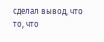сделал вывод, что то, что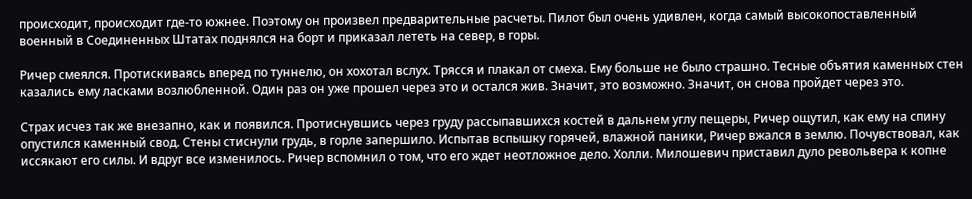происходит, происходит где-то южнее. Поэтому он произвел предварительные расчеты. Пилот был очень удивлен, когда самый высокопоставленный военный в Соединенных Штатах поднялся на борт и приказал лететь на север, в горы.

Ричер смеялся. Протискиваясь вперед по туннелю, он хохотал вслух. Трясся и плакал от смеха. Ему больше не было страшно. Тесные объятия каменных стен казались ему ласками возлюбленной. Один раз он уже прошел через это и остался жив. Значит, это возможно. Значит, он снова пройдет через это.

Страх исчез так же внезапно, как и появился. Протиснувшись через груду рассыпавшихся костей в дальнем углу пещеры, Ричер ощутил, как ему на спину опустился каменный свод. Стены стиснули грудь, в горле запершило. Испытав вспышку горячей, влажной паники, Ричер вжался в землю. Почувствовал, как иссякают его силы. И вдруг все изменилось. Ричер вспомнил о том, что его ждет неотложное дело. Холли. Милошевич приставил дуло револьвера к копне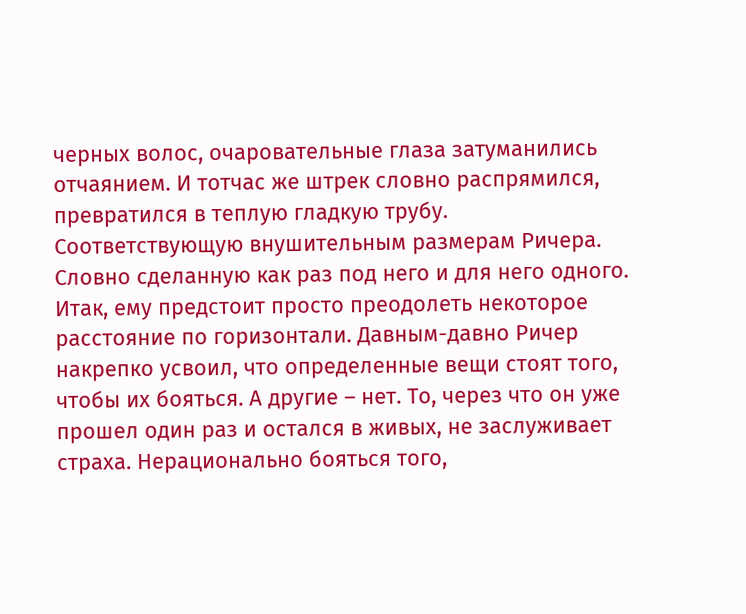черных волос, очаровательные глаза затуманились отчаянием. И тотчас же штрек словно распрямился, превратился в теплую гладкую трубу. Соответствующую внушительным размерам Ричера. Словно сделанную как раз под него и для него одного. Итак, ему предстоит просто преодолеть некоторое расстояние по горизонтали. Давным-давно Ричер накрепко усвоил, что определенные вещи стоят того, чтобы их бояться. А другие – нет. То, через что он уже прошел один раз и остался в живых, не заслуживает страха. Нерационально бояться того,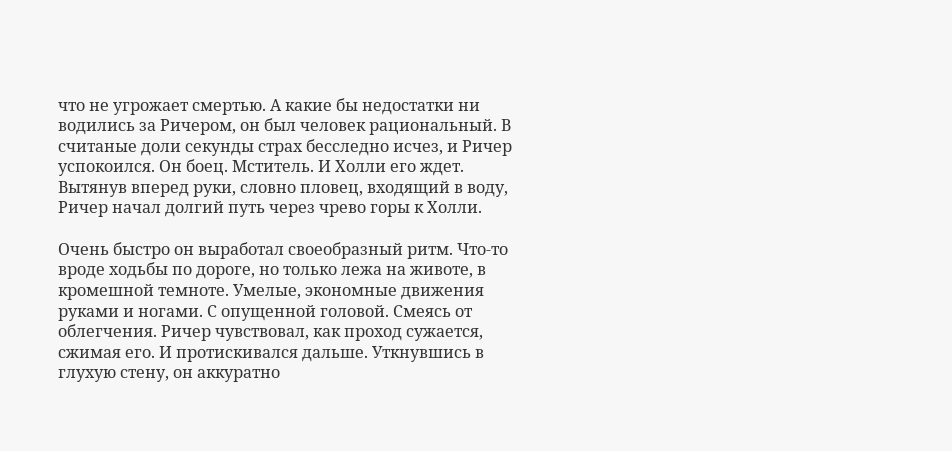что не угрожает смертью. А какие бы недостатки ни водились за Ричером, он был человек рациональный. В считаные доли секунды страх бесследно исчез, и Ричер успокоился. Он боец. Мститель. И Холли его ждет. Вытянув вперед руки, словно пловец, входящий в воду, Ричер начал долгий путь через чрево горы к Холли.

Очень быстро он выработал своеобразный ритм. Что-то вроде ходьбы по дороге, но только лежа на животе, в кромешной темноте. Умелые, экономные движения руками и ногами. С опущенной головой. Смеясь от облегчения. Ричер чувствовал, как проход сужается, сжимая его. И протискивался дальше. Уткнувшись в глухую стену, он аккуратно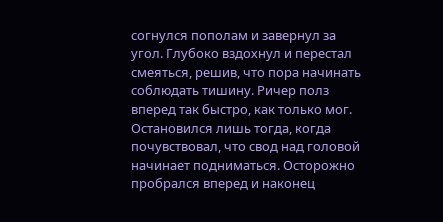согнулся пополам и завернул за угол. Глубоко вздохнул и перестал смеяться, решив, что пора начинать соблюдать тишину. Ричер полз вперед так быстро, как только мог. Остановился лишь тогда, когда почувствовал, что свод над головой начинает подниматься. Осторожно пробрался вперед и наконец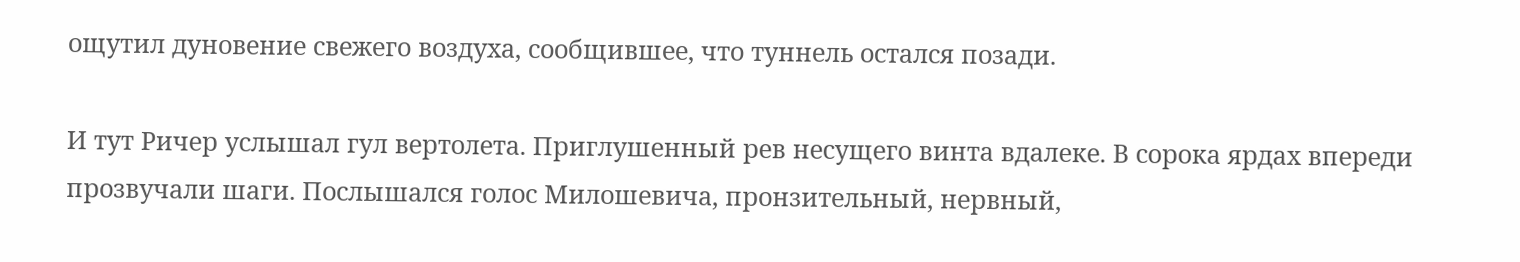ощутил дуновение свежего воздуха, сообщившее, что туннель остался позади.

И тут Ричер услышал гул вертолета. Приглушенный рев несущего винта вдалеке. В сорока ярдах впереди прозвучали шаги. Послышался голос Милошевича, пронзительный, нервный,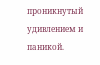проникнутый удивлением и паникой.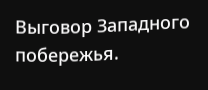Выговор Западного побережья.